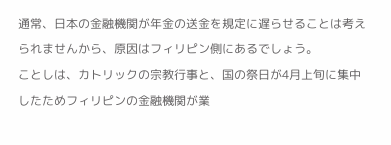通常、日本の金融機関が年金の送金を規定に遅らせることは考えられませんから、原因はフィリピン側にあるでしょう。
ことしは、カトリックの宗教行事と、国の祭日が4月上旬に集中したためフィリピンの金融機関が業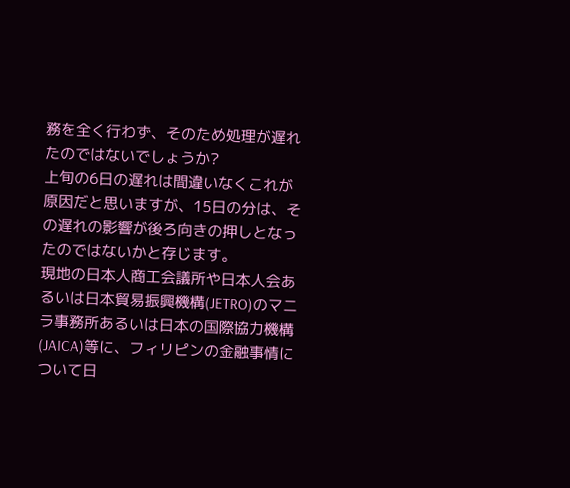務を全く行わず、そのため処理が遅れたのではないでしょうか?
上旬の6日の遅れは間違いなくこれが原因だと思いますが、15日の分は、その遅れの影響が後ろ向きの押しとなったのではないかと存じます。
現地の日本人商工会議所や日本人会あるいは日本貿易振興機構(JETRO)のマニラ事務所あるいは日本の国際協力機構(JAICA)等に、フィリピンの金融事情について日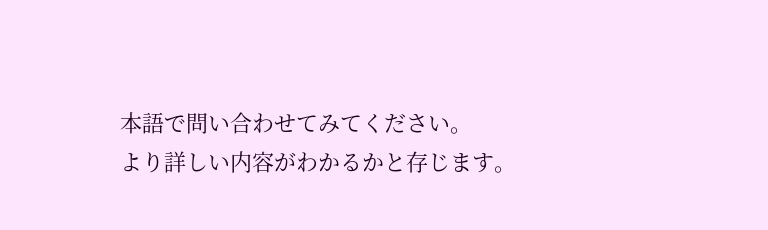本語で問い合わせてみてください。
より詳しい内容がわかるかと存じます。